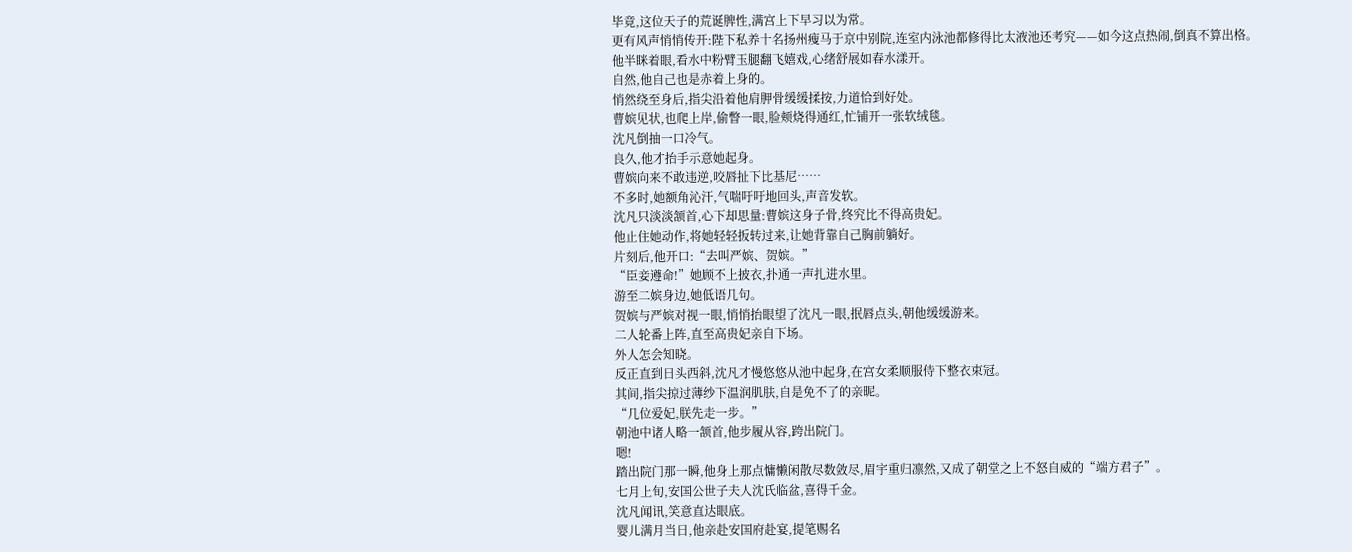毕竟,这位天子的荒诞脾性,满宫上下早习以为常。
更有风声悄悄传开:陛下私养十名扬州瘦马于京中别院,连室内泳池都修得比太液池还考究——如今这点热闹,倒真不算出格。
他半眯着眼,看水中粉臂玉腿翻飞嬉戏,心绪舒展如春水漾开。
自然,他自己也是赤着上身的。
悄然绕至身后,指尖沿着他肩胛骨缓缓揉按,力道恰到好处。
曹嫔见状,也爬上岸,偷瞥一眼,脸颊烧得通红,忙铺开一张软绒毯。
沈凡倒抽一口冷气。
良久,他才抬手示意她起身。
曹嫔向来不敢违逆,咬唇扯下比基尼……
不多时,她额角沁汗,气喘吁吁地回头,声音发软。
沈凡只淡淡颔首,心下却思量:曹嫔这身子骨,终究比不得高贵妃。
他止住她动作,将她轻轻扳转过来,让她背靠自己胸前躺好。
片刻后,他开口:“去叫严嫔、贺嫔。”
“臣妾遵命!”她顾不上披衣,扑通一声扎进水里。
游至二嫔身边,她低语几句。
贺嫔与严嫔对视一眼,悄悄抬眼望了沈凡一眼,抿唇点头,朝他缓缓游来。
二人轮番上阵,直至高贵妃亲自下场。
外人怎会知晓。
反正直到日头西斜,沈凡才慢悠悠从池中起身,在宫女柔顺服侍下整衣束冠。
其间,指尖掠过薄纱下温润肌肤,自是免不了的亲昵。
“几位爱妃,朕先走一步。”
朝池中诸人略一颔首,他步履从容,跨出院门。
嗯!
踏出院门那一瞬,他身上那点慵懒闲散尽数敛尽,眉宇重归凛然,又成了朝堂之上不怒自威的“端方君子”。
七月上旬,安国公世子夫人沈氏临盆,喜得千金。
沈凡闻讯,笑意直达眼底。
婴儿满月当日,他亲赴安国府赴宴,提笔赐名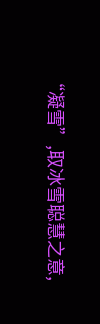“凝雪”,取冰雪聪慧之意,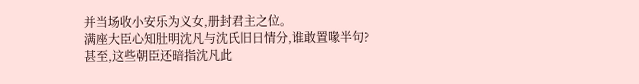并当场收小安乐为义女,册封君主之位。
满座大臣心知肚明沈凡与沈氏旧日情分,谁敢置喙半句?
甚至,这些朝臣还暗指沈凡此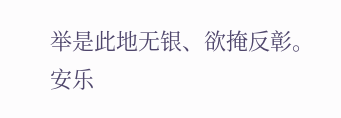举是此地无银、欲掩反彰。
安乐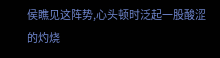侯瞧见这阵势,心头顿时泛起一股酸涩的灼烧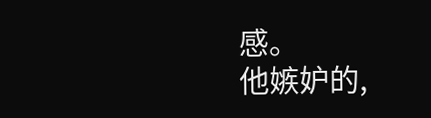感。
他嫉妒的,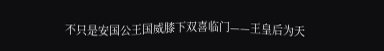不只是安国公王国威膝下双喜临门——王皇后为天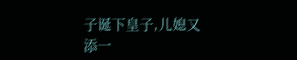子诞下皇子,儿媳又添一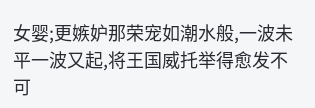女婴;更嫉妒那荣宠如潮水般,一波未平一波又起,将王国威托举得愈发不可